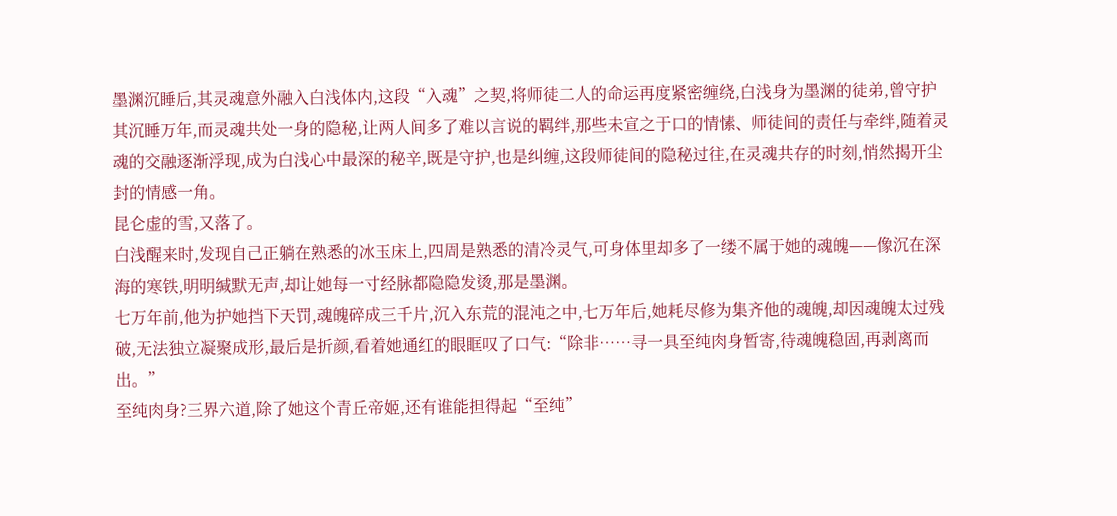墨渊沉睡后,其灵魂意外融入白浅体内,这段“入魂”之契,将师徒二人的命运再度紧密缠绕,白浅身为墨渊的徒弟,曾守护其沉睡万年,而灵魂共处一身的隐秘,让两人间多了难以言说的羁绊,那些未宣之于口的情愫、师徒间的责任与牵绊,随着灵魂的交融逐渐浮现,成为白浅心中最深的秘辛,既是守护,也是纠缠,这段师徒间的隐秘过往,在灵魂共存的时刻,悄然揭开尘封的情感一角。
昆仑虚的雪,又落了。
白浅醒来时,发现自己正躺在熟悉的冰玉床上,四周是熟悉的清冷灵气,可身体里却多了一缕不属于她的魂魄——像沉在深海的寒铁,明明缄默无声,却让她每一寸经脉都隐隐发烫,那是墨渊。
七万年前,他为护她挡下天罚,魂魄碎成三千片,沉入东荒的混沌之中,七万年后,她耗尽修为集齐他的魂魄,却因魂魄太过残破,无法独立凝聚成形,最后是折颜,看着她通红的眼眶叹了口气:“除非……寻一具至纯肉身暂寄,待魂魄稳固,再剥离而出。”
至纯肉身?三界六道,除了她这个青丘帝姬,还有谁能担得起“至纯”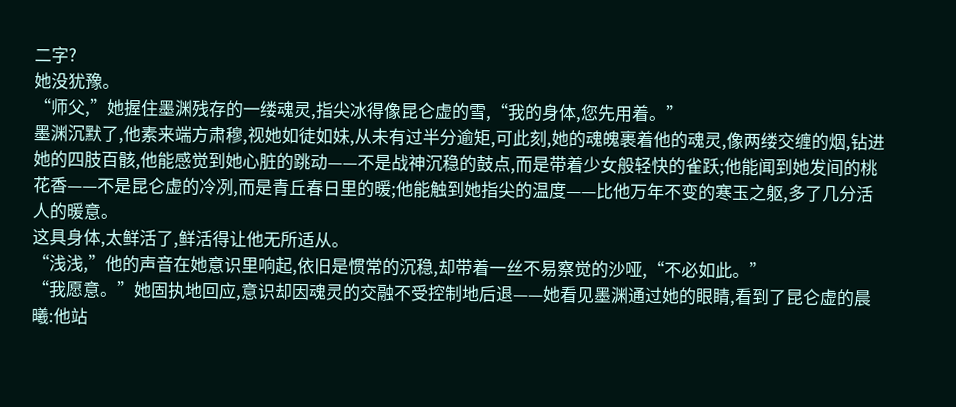二字?
她没犹豫。
“师父,”她握住墨渊残存的一缕魂灵,指尖冰得像昆仑虚的雪,“我的身体,您先用着。”
墨渊沉默了,他素来端方肃穆,视她如徒如妹,从未有过半分逾矩,可此刻,她的魂魄裹着他的魂灵,像两缕交缠的烟,钻进她的四肢百骸,他能感觉到她心脏的跳动——不是战神沉稳的鼓点,而是带着少女般轻快的雀跃;他能闻到她发间的桃花香——不是昆仑虚的冷冽,而是青丘春日里的暖;他能触到她指尖的温度——比他万年不变的寒玉之躯,多了几分活人的暖意。
这具身体,太鲜活了,鲜活得让他无所适从。
“浅浅,”他的声音在她意识里响起,依旧是惯常的沉稳,却带着一丝不易察觉的沙哑,“不必如此。”
“我愿意。”她固执地回应,意识却因魂灵的交融不受控制地后退——她看见墨渊通过她的眼睛,看到了昆仑虚的晨曦:他站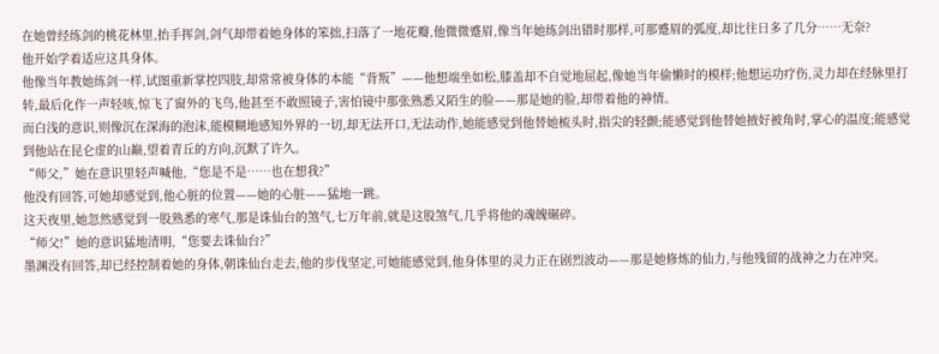在她曾经练剑的桃花林里,抬手挥剑,剑气却带着她身体的笨拙,扫落了一地花瓣,他微微蹙眉,像当年她练剑出错时那样,可那蹙眉的弧度,却比往日多了几分……无奈?
他开始学着适应这具身体。
他像当年教她练剑一样,试图重新掌控四肢,却常常被身体的本能“背叛”——他想端坐如松,膝盖却不自觉地屈起,像她当年偷懒时的模样;他想运功疗伤,灵力却在经脉里打转,最后化作一声轻咳,惊飞了窗外的飞鸟,他甚至不敢照镜子,害怕镜中那张熟悉又陌生的脸——那是她的脸,却带着他的神情。
而白浅的意识,则像沉在深海的泡沫,能模糊地感知外界的一切,却无法开口,无法动作,她能感觉到他替她梳头时,指尖的轻颤;能感觉到他替她掖好被角时,掌心的温度;能感觉到他站在昆仑虚的山巅,望着青丘的方向,沉默了许久。
“师父,”她在意识里轻声喊他,“您是不是……也在想我?”
他没有回答,可她却感觉到,他心脏的位置——她的心脏——猛地一跳。
这天夜里,她忽然感觉到一股熟悉的寒气,那是诛仙台的煞气,七万年前,就是这股煞气,几乎将他的魂魄碾碎。
“师父!”她的意识猛地清明,“您要去诛仙台?”
墨渊没有回答,却已经控制着她的身体,朝诛仙台走去,他的步伐坚定,可她能感觉到,他身体里的灵力正在剧烈波动——那是她修炼的仙力,与他残留的战神之力在冲突。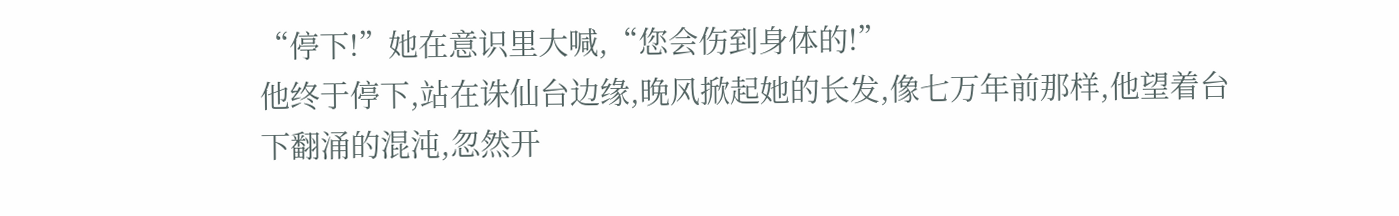“停下!”她在意识里大喊,“您会伤到身体的!”
他终于停下,站在诛仙台边缘,晚风掀起她的长发,像七万年前那样,他望着台下翻涌的混沌,忽然开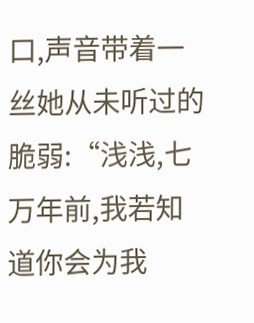口,声音带着一丝她从未听过的脆弱:“浅浅,七万年前,我若知道你会为我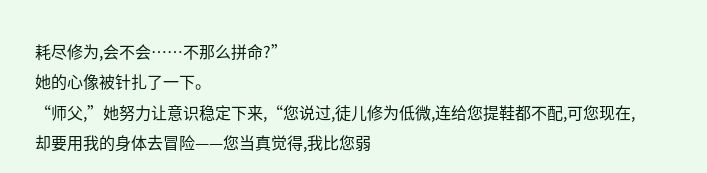耗尽修为,会不会……不那么拼命?”
她的心像被针扎了一下。
“师父,”她努力让意识稳定下来,“您说过,徒儿修为低微,连给您提鞋都不配,可您现在,却要用我的身体去冒险——您当真觉得,我比您弱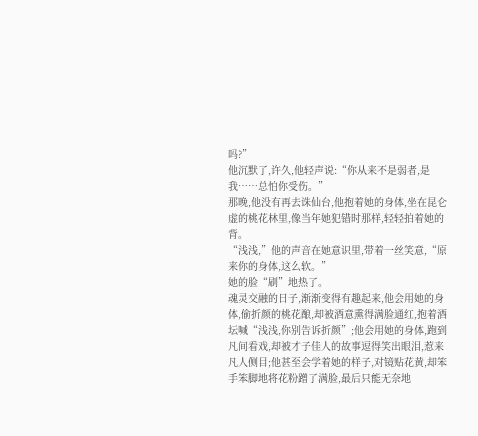吗?”
他沉默了,许久,他轻声说:“你从来不是弱者,是我……总怕你受伤。”
那晚,他没有再去诛仙台,他抱着她的身体,坐在昆仑虚的桃花林里,像当年她犯错时那样,轻轻拍着她的背。
“浅浅,”他的声音在她意识里,带着一丝笑意,“原来你的身体,这么软。”
她的脸“刷”地热了。
魂灵交融的日子,渐渐变得有趣起来,他会用她的身体,偷折颜的桃花酿,却被酒意熏得满脸通红,抱着酒坛喊“浅浅,你别告诉折颜”;他会用她的身体,跑到凡间看戏,却被才子佳人的故事逗得笑出眼泪,惹来凡人侧目;他甚至会学着她的样子,对镜贴花黄,却笨手笨脚地将花粉蹭了满脸,最后只能无奈地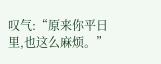叹气:“原来你平日里,也这么麻烦。”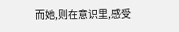而她,则在意识里,感受